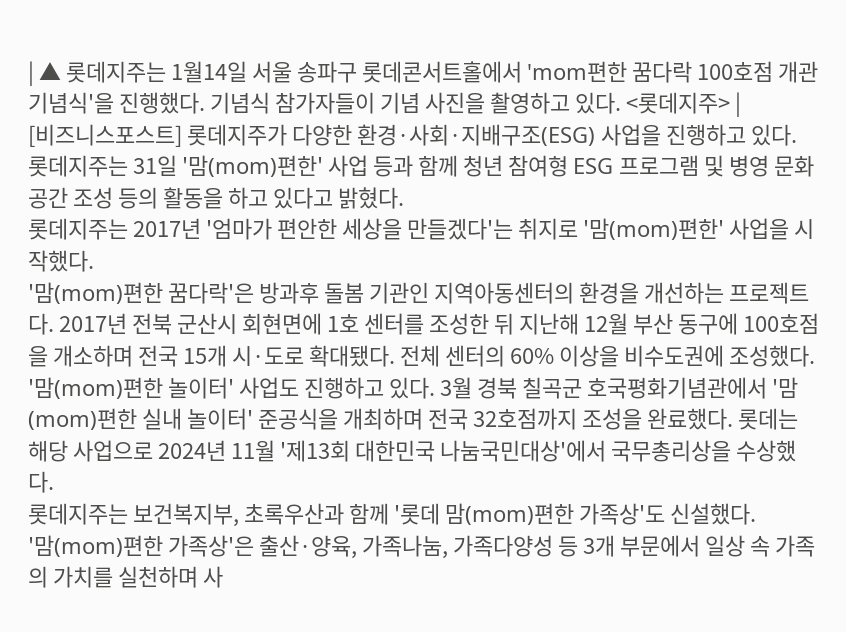| ▲ 롯데지주는 1월14일 서울 송파구 롯데콘서트홀에서 'mom편한 꿈다락 100호점 개관 기념식'을 진행했다. 기념식 참가자들이 기념 사진을 촬영하고 있다. <롯데지주> |
[비즈니스포스트] 롯데지주가 다양한 환경·사회·지배구조(ESG) 사업을 진행하고 있다.
롯데지주는 31일 '맘(mom)편한' 사업 등과 함께 청년 참여형 ESG 프로그램 및 병영 문화공간 조성 등의 활동을 하고 있다고 밝혔다.
롯데지주는 2017년 '엄마가 편안한 세상을 만들겠다'는 취지로 '맘(mom)편한' 사업을 시작했다.
'맘(mom)편한 꿈다락'은 방과후 돌봄 기관인 지역아동센터의 환경을 개선하는 프로젝트다. 2017년 전북 군산시 회현면에 1호 센터를 조성한 뒤 지난해 12월 부산 동구에 100호점을 개소하며 전국 15개 시·도로 확대됐다. 전체 센터의 60% 이상을 비수도권에 조성했다.
'맘(mom)편한 놀이터' 사업도 진행하고 있다. 3월 경북 칠곡군 호국평화기념관에서 '맘(mom)편한 실내 놀이터' 준공식을 개최하며 전국 32호점까지 조성을 완료했다. 롯데는 해당 사업으로 2024년 11월 '제13회 대한민국 나눔국민대상'에서 국무총리상을 수상했다.
롯데지주는 보건복지부, 초록우산과 함께 '롯데 맘(mom)편한 가족상'도 신설했다.
'맘(mom)편한 가족상'은 출산·양육, 가족나눔, 가족다양성 등 3개 부문에서 일상 속 가족의 가치를 실천하며 사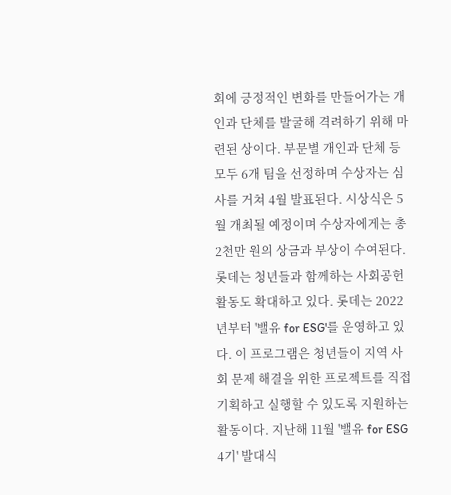회에 긍정적인 변화를 만들어가는 개인과 단체를 발굴해 격려하기 위해 마련된 상이다. 부문별 개인과 단체 등 모두 6개 팀을 선정하며 수상자는 심사를 거쳐 4월 발표된다. 시상식은 5월 개최될 예정이며 수상자에게는 총 2천만 원의 상금과 부상이 수여된다.
롯데는 청년들과 함께하는 사회공헌 활동도 확대하고 있다. 롯데는 2022년부터 '밸유 for ESG'를 운영하고 있다. 이 프로그램은 청년들이 지역 사회 문제 해결을 위한 프로젝트를 직접 기획하고 실행할 수 있도록 지원하는 활동이다. 지난해 11월 '밸유 for ESG 4기' 발대식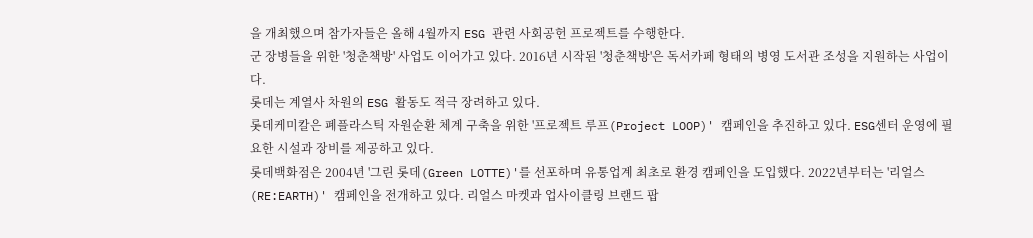을 개최했으며 참가자들은 올해 4월까지 ESG 관련 사회공헌 프로젝트를 수행한다.
군 장병들을 위한 '청춘책방' 사업도 이어가고 있다. 2016년 시작된 '청춘책방'은 독서카페 형태의 병영 도서관 조성을 지원하는 사업이다.
롯데는 계열사 차원의 ESG 활동도 적극 장려하고 있다.
롯데케미칼은 폐플라스틱 자원순환 체계 구축을 위한 '프로젝트 루프(Project LOOP)' 캠페인을 추진하고 있다. ESG센터 운영에 필요한 시설과 장비를 제공하고 있다.
롯데백화점은 2004년 '그린 롯데(Green LOTTE)'를 선포하며 유통업계 최초로 환경 캠페인을 도입했다. 2022년부터는 '리얼스(RE:EARTH)' 캠페인을 전개하고 있다. 리얼스 마켓과 업사이클링 브랜드 팝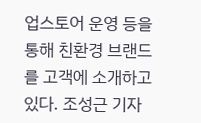업스토어 운영 등을 통해 친환경 브랜드를 고객에 소개하고 있다. 조성근 기자